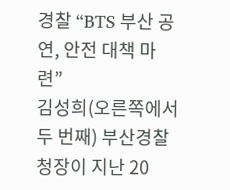경찰 “BTS 부산 공연, 안전 대책 마련”
김성희(오른쪽에서 두 번째) 부산경찰청장이 지난 20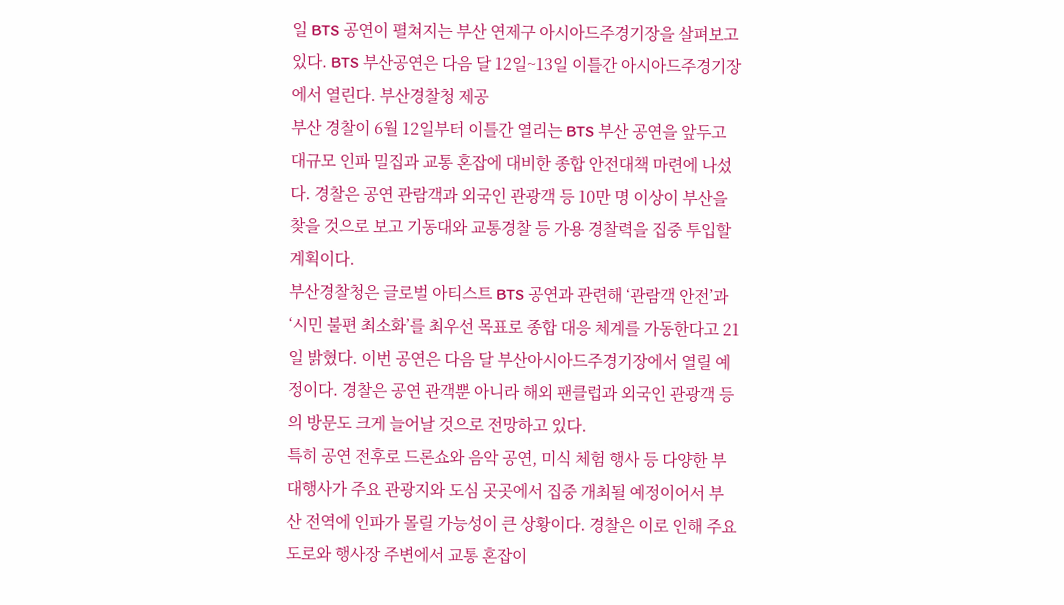일 BTS 공연이 펼쳐지는 부산 연제구 아시아드주경기장을 살펴보고 있다. BTS 부산공연은 다음 달 12일~13일 이틀간 아시아드주경기장에서 열린다. 부산경찰청 제공
부산 경찰이 6월 12일부터 이틀간 열리는 BTS 부산 공연을 앞두고 대규모 인파 밀집과 교통 혼잡에 대비한 종합 안전대책 마련에 나섰다. 경찰은 공연 관람객과 외국인 관광객 등 10만 명 이상이 부산을 찾을 것으로 보고 기동대와 교통경찰 등 가용 경찰력을 집중 투입할 계획이다.
부산경찰청은 글로벌 아티스트 BTS 공연과 관련해 ‘관람객 안전’과 ‘시민 불편 최소화’를 최우선 목표로 종합 대응 체계를 가동한다고 21일 밝혔다. 이번 공연은 다음 달 부산아시아드주경기장에서 열릴 예정이다. 경찰은 공연 관객뿐 아니라 해외 팬클럽과 외국인 관광객 등의 방문도 크게 늘어날 것으로 전망하고 있다.
특히 공연 전후로 드론쇼와 음악 공연, 미식 체험 행사 등 다양한 부대행사가 주요 관광지와 도심 곳곳에서 집중 개최될 예정이어서 부산 전역에 인파가 몰릴 가능성이 큰 상황이다. 경찰은 이로 인해 주요 도로와 행사장 주변에서 교통 혼잡이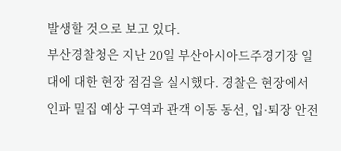발생할 것으로 보고 있다.
부산경찰청은 지난 20일 부산아시아드주경기장 일대에 대한 현장 점검을 실시했다. 경찰은 현장에서 인파 밀집 예상 구역과 관객 이동 동선, 입·퇴장 안전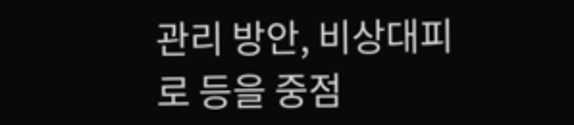관리 방안, 비상대피로 등을 중점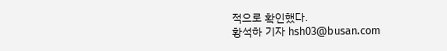적으로 확인했다.
황석하 기자 hsh03@busan.com